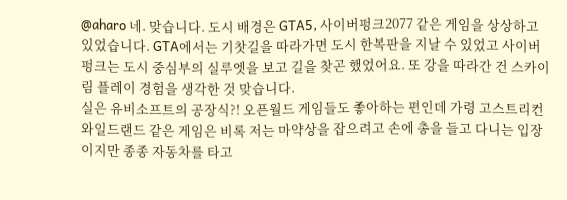@aharo 네. 맞습니다. 도시 배경은 GTA5, 사이버펑크2077 같은 게임을 상상하고 있었습니다. GTA에서는 기찻길을 따라가면 도시 한복판을 지날 수 있었고 사이버펑크는 도시 중심부의 실루엣을 보고 길을 찾곤 했었어요. 또 강을 따라간 건 스카이림 플레이 경험을 생각한 것 맞습니다.
실은 유비소프트의 공장식?! 오픈월드 게임들도 좋아하는 편인데 가령 고스트리컨 와일드랜드 같은 게임은 비록 저는 마약상을 잡으려고 손에 총을 들고 다니는 입장이지만 종종 자동차를 타고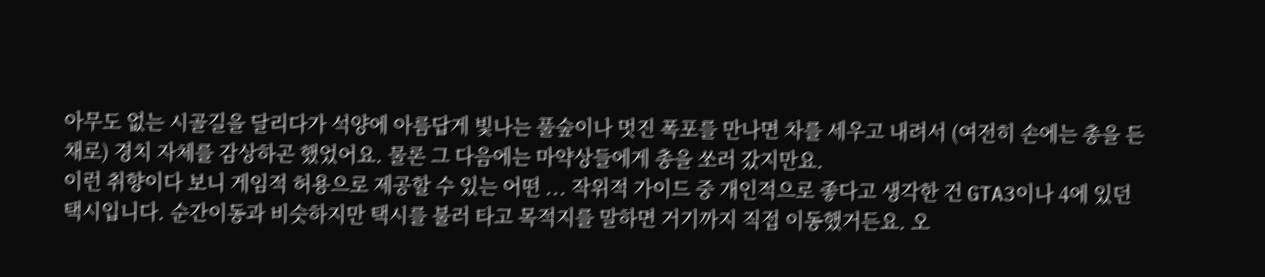아무도 없는 시골길을 달리다가 석양에 아름답게 빛나는 풀숲이나 멋진 폭포를 만나면 차를 세우고 내려서 (여전히 손에는 총을 든 채로) 경치 자체를 감상하곤 했었어요. 물론 그 다음에는 마약상들에게 총을 쏘러 갔지만요.
이런 취향이다 보니 게임적 허용으로 제공할 수 있는 어떤 ... 작위적 가이드 중 개인적으로 좋다고 생각한 건 GTA3이나 4에 있던 택시입니다. 순간이동과 비슷하지만 택시를 불러 타고 목적지를 말하면 거기까지 직접 이동했거든요. 오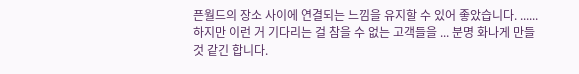픈월드의 장소 사이에 연결되는 느낌을 유지할 수 있어 좋았습니다. ...... 하지만 이런 거 기다리는 걸 참을 수 없는 고객들을 ... 분명 화나게 만들 것 같긴 합니다.